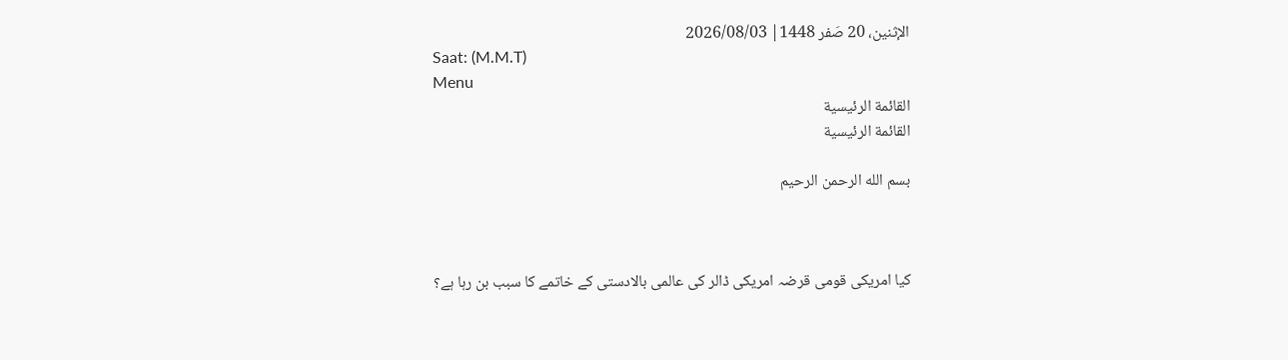الإثنين، 20 صَفر 1448| 2026/08/03
Saat: (M.M.T)
Menu
القائمة الرئيسية
القائمة الرئيسية

بسم الله الرحمن الرحيم



کیا امریکی قومی قرضہ امریکی ڈالر کی عالمی بالادستی کے خاتمے کا سبب بن رہا ہے؟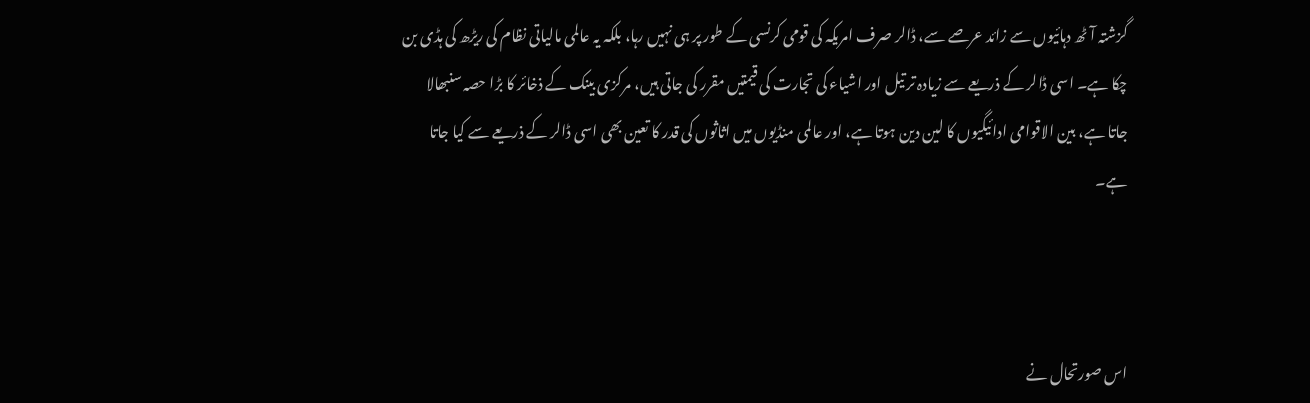گزشتہ آٹھ دہائیوں سے زائد عرصے سے، ڈالر صرف امریکہ کی قومی کرنسی کے طور پر ہی نہیں رہا، بلکہ یہ عالمی مالیاتی نظام کی ریڑھ کی ہڈی بن چکا ہے۔ اسی ڈالر کے ذریعے سے زیادہ تر تیل اور اشیاء کی تجارت کی قیمتیں مقرر کی جاتی ہیں، مرکزی بینک کے ذخائر کا بڑا حصہ سنبھالا جاتا ہے، بین الاقوامی ادائیگیوں کا لین دین ہوتا ہے، اور عالمی منڈیوں میں اثاثوں کی قدر کا تعین بھی اسی ڈالر کے ذریعے سے کیا جاتا ہے۔



اس صورتحال نے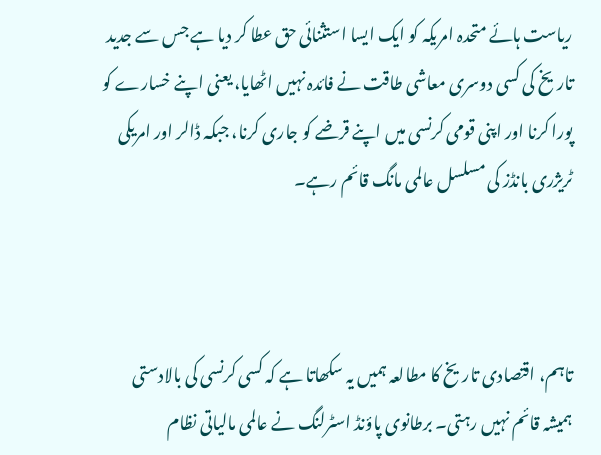ریاست ہائے متحدہ امریکہ کو ایک ایسا استثنائی حق عطا کر دیا ہے جس سے جدید تاریخ کی کسی دوسری معاشی طاقت نے فائدہ نہیں اٹھایا، یعنی اپنے خسارے کو پورا کرنا اور اپنی قومی کرنسی میں اپنے قرضے کو جاری کرنا، جبکہ ڈالر اور امریکی ٹریژری بانڈز کی مسلسل عالمی مانگ قائم رہے۔



تاہم، اقتصادی تاریخ کا مطالعہ ہمیں یہ سکھاتا ہے کہ کسی کرنسی کی بالادستی ہمیشہ قائم نہیں رہتی۔ برطانوی پاؤنڈ اسٹرلنگ نے عالمی مالیاتی نظام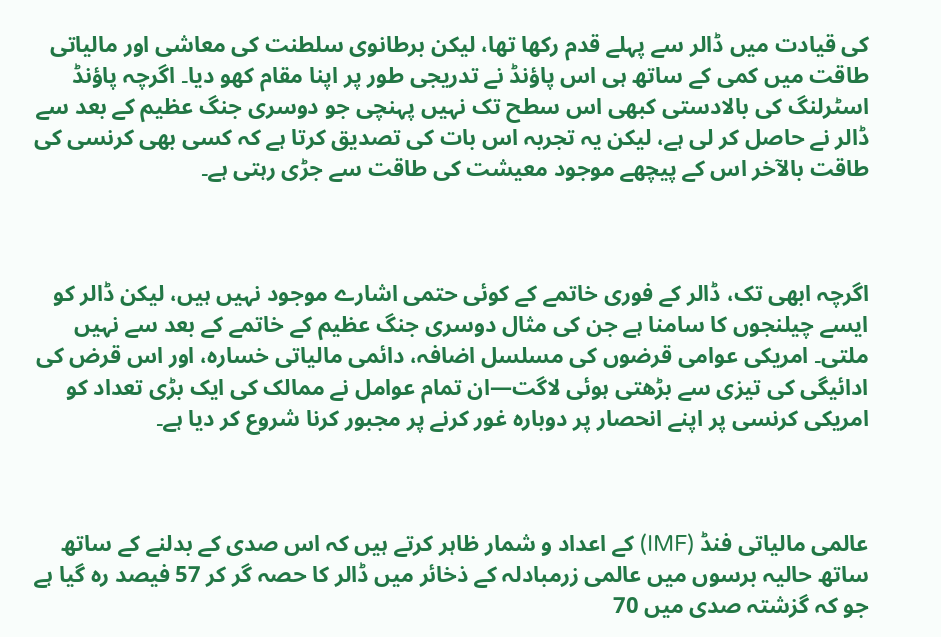کی قیادت میں ڈالر سے پہلے قدم رکھا تھا، لیکن برطانوی سلطنت کی معاشی اور مالیاتی طاقت میں کمی کے ساتھ ہی اس پاؤنڈ نے تدریجی طور پر اپنا مقام کھو دیا۔ اگرچہ پاؤنڈ اسٹرلنگ کی بالادستی کبھی اس سطح تک نہیں پہنچی جو دوسری جنگ عظیم کے بعد سے ڈالر نے حاصل کر لی ہے، لیکن یہ تجربہ اس بات کی تصدیق کرتا ہے کہ کسی بھی کرنسی کی طاقت بالآخر اس کے پیچھے موجود معیشت کی طاقت سے جڑی رہتی ہے۔



اگرچہ ابھی تک، ڈالر کے فوری خاتمے کے کوئی حتمی اشارے موجود نہیں ہیں، لیکن ڈالر کو  ایسے چیلنجوں کا سامنا ہے جن کی مثال دوسری جنگ عظیم کے خاتمے کے بعد سے نہیں ملتی۔ امریکی عوامی قرضوں کی مسلسل اضافہ، دائمی مالیاتی خسارہ، اور اس قرض کی ادائیگی کی تیزی سے بڑھتی ہوئی لاگت—ان تمام عوامل نے ممالک کی ایک بڑی تعداد کو امریکی کرنسی پر اپنے انحصار پر دوبارہ غور کرنے پر مجبور کرنا شروع کر دیا ہے۔



عالمی مالیاتی فنڈ (IMF) کے اعداد و شمار ظاہر کرتے ہیں کہ اس صدی کے بدلنے کے ساتھ ساتھ حالیہ برسوں میں عالمی زرمبادلہ کے ذخائر میں ڈالر کا حصہ گر کر 57 فیصد رہ گیا ہے جو کہ گزشتہ صدی میں 70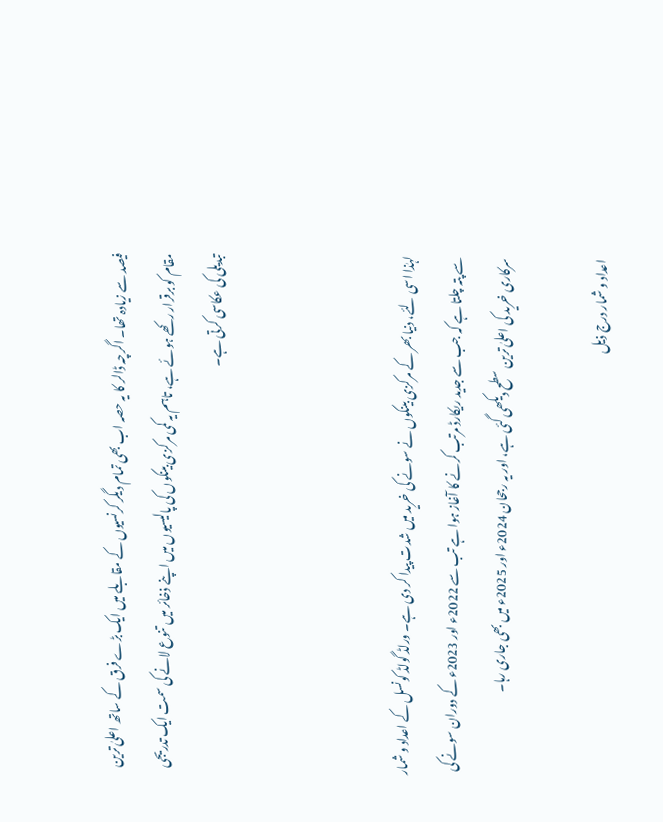فیصد سے زیادہ تھا۔ اگرچہ ڈالر کا یہ حصہ اب بھی تمام دیگر کرنسیوں کے مقابلے میں ایک بڑے فرق کے ساتھ اعلیٰ ترین مقام کو برقرار رکھے ہوئے ہے، تاہم یہ کمی مرکزی بینکوں کی پالیسیوں میں اپنے ذخائر میں تنوع لانے کی سمت ایک تدریجی تبدیلی کی عکاسی کرتی ہے۔



لہٰذا اسی لئے، دنیا بھر کے مرکزی بینکوں نے سونے کی خرید میں شدت پیدا کر دی ہے۔ ورلڈ گولڈ کونسل کے اعداد و شمار سے پتہ چلتا ہے کہ جب سے جدید ریکارڈ مرتب کرنے کا آغاز ہوا ہے تب سے 2022ء اور 2023ء کے دوران سونے کی سرکاری خرید کی اعلیٰ ترین سطح دیکھی گئی ہے، اور یہ رجحان 2024ء اور 2025ء میں بھی جاری رہا۔

اعداد و شمار درج ذیل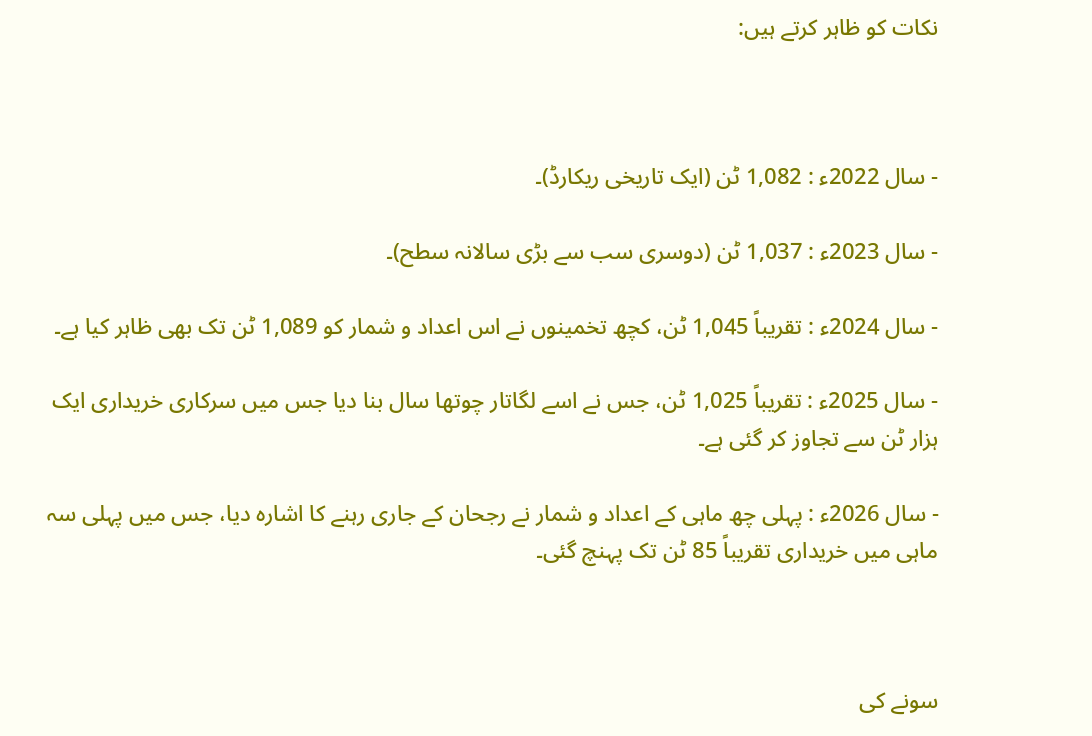نکات کو ظاہر کرتے ہیں:



- سال 2022ء : 1,082 ٹن (ایک تاریخی ریکارڈ)۔

- سال 2023ء : 1,037 ٹن (دوسری سب سے بڑی سالانہ سطح)۔

- سال 2024ء : تقریباً 1,045 ٹن، کچھ تخمینوں نے اس اعداد و شمار کو 1,089 ٹن تک بھی ظاہر کیا ہے۔

- سال 2025ء : تقریباً 1,025 ٹن، جس نے اسے لگاتار چوتھا سال بنا دیا جس میں سرکاری خریداری ایک ہزار ٹن سے تجاوز کر گئی ہے۔

- سال 2026ء : پہلی چھ ماہی کے اعداد و شمار نے رجحان کے جاری رہنے کا اشارہ دیا، جس میں پہلی سہ ماہی میں خریداری تقریباً 85 ٹن تک پہنچ گئی۔



سونے کی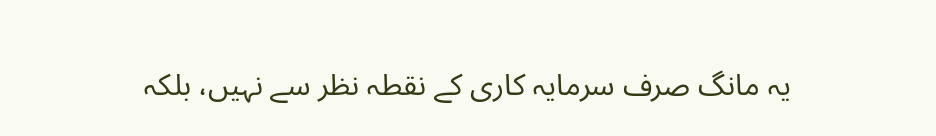یہ مانگ صرف سرمایہ کاری کے نقطہ نظر سے نہیں، بلکہ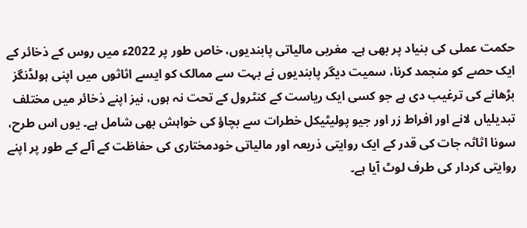حکمت عملی کی بنیاد پر بھی ہے۔ مغربی مالیاتی پابندیوں، خاص طور پر 2022ء میں روس کے ذخائر کے ایک حصے کو منجمد کرنا، سمیت دیگر پابندیوں نے بہت سے ممالک کو ایسے اثاثوں میں اپنی ہولڈنگز بڑھانے کی ترغیب دی ہے جو کسی ایک ریاست کے کنٹرول کے تحت نہ ہوں، نیز اپنے ذخائر میں مختلف تبدیلیاں لانے اور افراط زر اور جیو پولیٹیکل خطرات سے بچاؤ کی خواہش بھی شامل ہے۔ یوں اس طرح، سونا اثاثہ جات کی قدر کے ایک روایتی ذریعہ اور مالیاتی خودمختاری کی حفاظت کے آلے کے طور پر اپنے روایتی کردار کی طرف لوٹ آیا ہے۔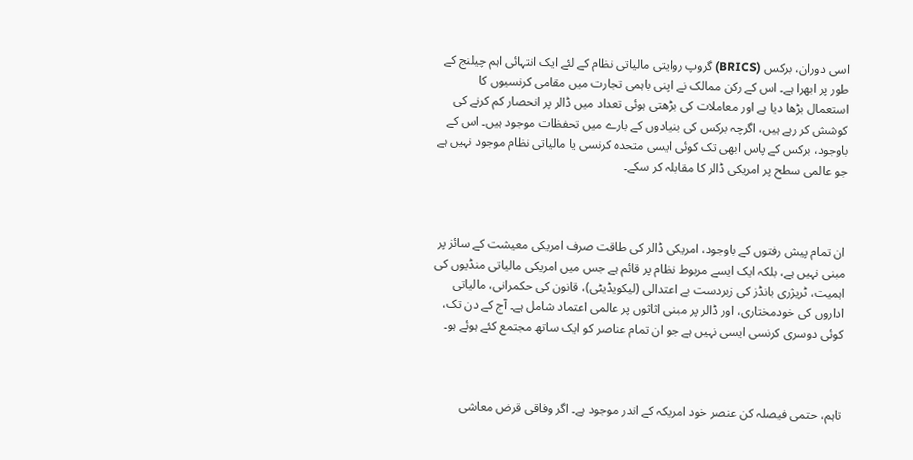اسی دوران، برکس (BRICS) گروپ روایتی مالیاتی نظام کے لئے ایک انتہائی اہم چیلنج کے طور پر ابھرا ہے۔ اس کے رکن ممالک نے اپنی باہمی تجارت میں مقامی کرنسیوں کا استعمال بڑھا دیا ہے اور معاملات کی بڑھتی ہوئی تعداد میں ڈالر پر انحصار کم کرنے کی کوشش کر رہے ہیں، اگرچہ برکس کی بنیادوں کے بارے میں تحفظات موجود ہیں۔ اس کے باوجود، برکس کے پاس ابھی تک کوئی ایسی متحدہ کرنسی یا مالیاتی نظام موجود نہیں ہے جو عالمی سطح پر امریکی ڈالر کا مقابلہ کر سکے۔



ان تمام پیش رفتوں کے باوجود، امریکی ڈالر کی طاقت صرف امریکی معیشت کے سائز پر مبنی نہیں ہے، بلکہ ایک ایسے مربوط نظام پر قائم ہے جس میں امریکی مالیاتی منڈیوں کی اہمیت، ٹریژری بانڈز کی زبردست بے اعتدالی (لیکویڈیٹی)، قانون کی حکمرانی، مالیاتی اداروں کی خودمختاری، اور ڈالر پر مبنی اثاثوں پر عالمی اعتماد شامل ہے۔ آج کے دن تک، کوئی دوسری کرنسی ایسی نہیں ہے جو ان تمام عناصر کو ایک ساتھ مجتمع کئے ہوئے ہو۔



تاہم، حتمی فیصلہ کن عنصر خود امریکہ کے اندر موجود ہے۔ اگر وفاقی قرض معاشی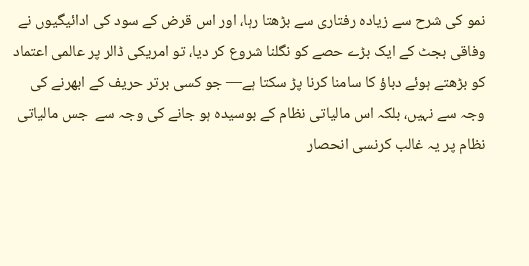نمو کی شرح سے زیادہ رفتاری سے بڑھتا رہا، اور اس قرض کے سود کی ادائیگیوں نے وفاقی بجٹ کے ایک بڑے حصے کو نگلنا شروع کر دیا، تو امریکی ڈالر پر عالمی اعتماد کو بڑھتے ہوئے دباؤ کا سامنا کرنا پڑ سکتا ہے— جو کسی برتر حریف کے ابھرنے کی وجہ سے نہیں، بلکہ اس مالیاتی نظام کے بوسیدہ ہو جانے کی وجہ سے  جس مالیاتی نظام پر یہ غالب کرنسی انحصار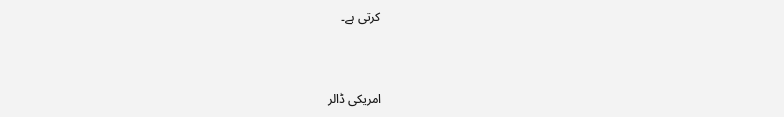کرتی ہے۔



امریکی ڈالر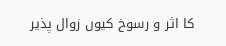کا اثر و رسوخ کیوں زوال پذیر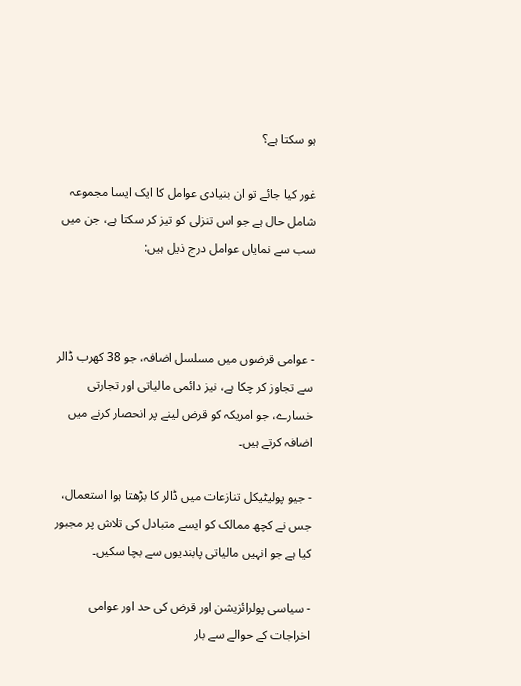ہو سکتا ہے؟

غور کیا جائے تو ان بنیادی عوامل کا ایک ایسا مجموعہ شامل حال ہے جو اس تنزلی کو تیز کر سکتا ہے، جن میں سب سے نمایاں عوامل درج ذیل ہیں:



- عوامی قرضوں میں مسلسل اضافہ، جو 38 کھرب ڈالر سے تجاوز کر چکا ہے، نیز دائمی مالیاتی اور تجارتی خسارے، جو امریکہ کو قرض لینے پر انحصار کرنے میں اضافہ کرتے ہیں۔

- جیو پولیٹیکل تنازعات میں ڈالر کا بڑھتا ہوا استعمال، جس نے کچھ ممالک کو ایسے متبادل کی تلاش پر مجبور کیا ہے جو انہیں مالیاتی پابندیوں سے بچا سکیں۔

- سیاسی پولرائزیشن اور قرض کی حد اور عوامی اخراجات کے حوالے سے بار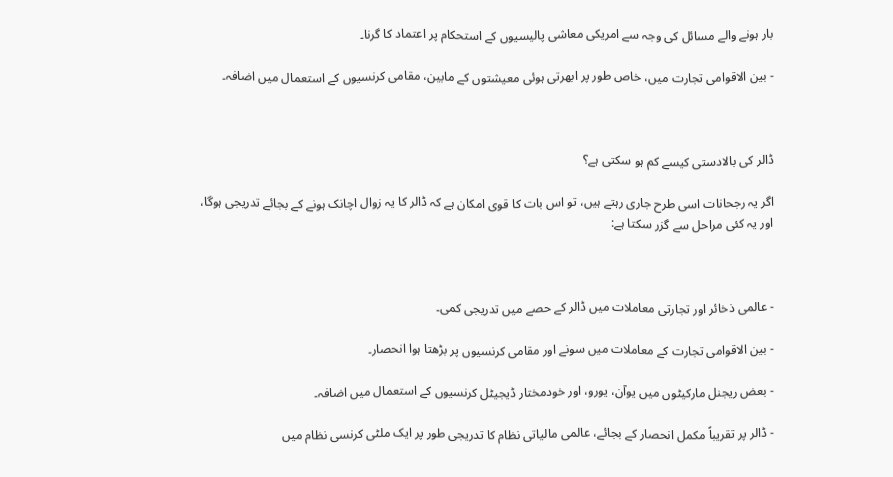بار ہونے والے مسائل کی وجہ سے امریکی معاشی پالیسیوں کے استحکام پر اعتماد کا گرنا۔

- بین الاقوامی تجارت میں، خاص طور پر ابھرتی ہوئی معیشتوں کے مابین، مقامی کرنسیوں کے استعمال میں اضافہ۔



ڈالر کی بالادستی کیسے کم ہو سکتی ہے؟

اگر یہ رجحانات اسی طرح جاری رہتے ہیں، تو اس بات کا قوی امکان ہے کہ ڈالر کا یہ زوال اچانک ہونے کے بجائے تدریجی ہوگا، اور یہ کئی مراحل سے گزر سکتا ہے:



- عالمی ذخائر اور تجارتی معاملات میں ڈالر کے حصے میں تدریجی کمی۔

- بین الاقوامی تجارت کے معاملات میں سونے اور مقامی کرنسیوں پر بڑھتا ہوا انحصار۔

- بعض ریجنل مارکیٹوں میں یوآن، یورو، اور خودمختار ڈیجیٹل کرنسیوں کے استعمال میں اضافہ۔

- ڈالر پر تقریباً مکمل انحصار کے بجائے، عالمی مالیاتی نظام کا تدریجی طور پر ایک ملٹی کرنسی نظام میں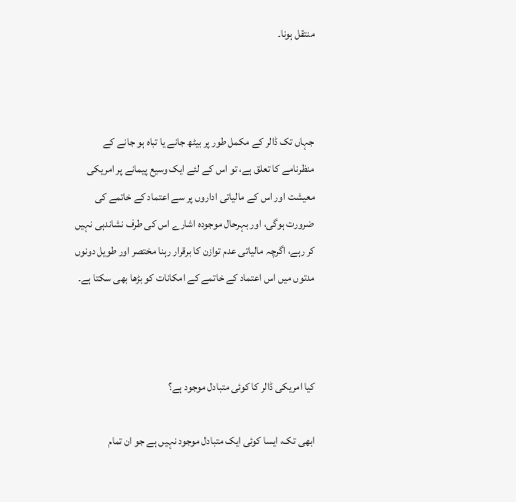منتقل ہونا۔



جہاں تک ڈالر کے مکمل طور پر بیٹھ جانے یا تباہ ہو جانے کے منظرنامے کا تعلق ہے، تو اس کے لئے ایک وسیع پیمانے پر امریکی معیشت اور اس کے مالیاتی اداروں پر سے اعتماد کے خاتمے کی ضرورت ہوگی، اور بہرحال موجودہ اشارے اس کی طرف نشاندہی نہیں کر رہے، اگرچہ مالیاتی عدم توازن کا برقرار رہنا مختصر اور طویل دونوں مدتوں میں اس اعتماد کے خاتمے کے امکانات کو بڑھا بھی سکتا ہے۔



کیا امریکی ڈالر کا کوئی متبادل موجود ہے؟

ابھی تک، ایسا کوئی ایک متبادل موجود نہیں ہے جو ان تمام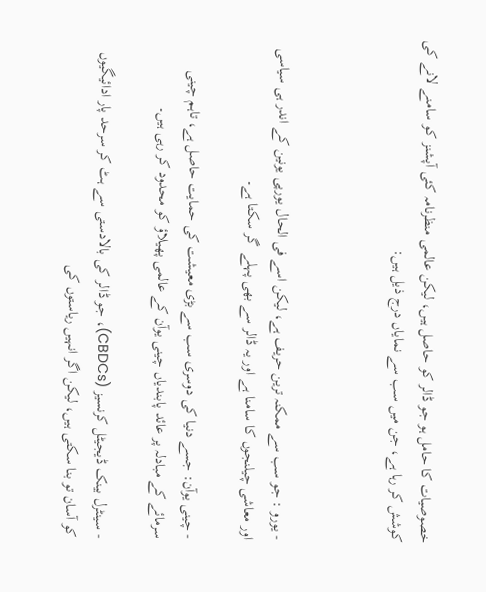خصوصیات کا حامل ہو جو ڈالر کو حاصل ہیں، لیکن عالمی منظرنامہ کئی آپشنز کو سامنے لانے کی کوشش کر رہا ہے، جن میں سب سے نمایاں درج ذیل ہیں:



- یورو : جو سب سے ممکنہ ترین حریف ہے، لیکن اسے فی الحال یورپی یونین کے اندر ہی سیاسی اور معاشی چیلنجوں کا سامنا ہے اور یہ ڈالر سے بھی پہلے  گر سکتا ہے۔

- چینی یوآن: جسے دنیا کی دوسری سب سے بڑی معیشت کی حمایت حاصل ہے، تاہم چینی سرمائے کے مبادلہ پر عائد پابندیاں چینی یوآن کے عالمی پھیلاؤ کو محدود کر رہی ہیں۔

- سینٹرل بینک ڈیجیٹل کرنسیز (CBDCs)، جو ڈالر کی بالادستی سے ہٹ کر سرحد پار ادائیگیوں کو آسان تو بنا سکتی ہیں، لیکن اگر انہیں ریاستوں کی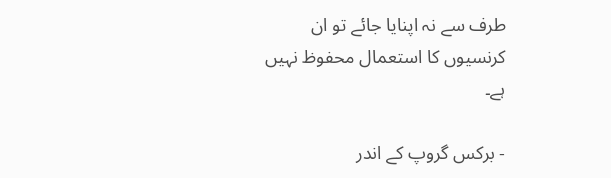طرف سے نہ اپنایا جائے تو ان کرنسیوں کا استعمال محفوظ نہیں ہے۔

- برکس گروپ کے اندر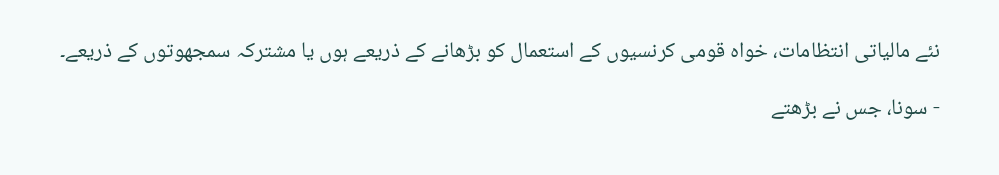نئے مالیاتی انتظامات، خواہ قومی کرنسیوں کے استعمال کو بڑھانے کے ذریعے ہوں یا مشترکہ سمجھوتوں کے ذریعے۔

- سونا، جس نے بڑھتے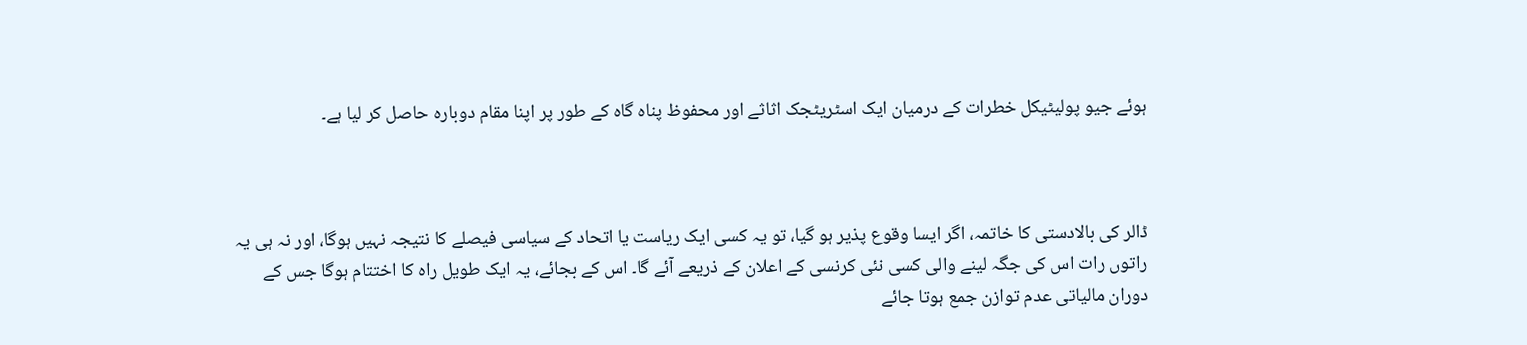ہوئے جیو پولیٹیکل خطرات کے درمیان ایک اسٹریٹجک اثاثے اور محفوظ پناہ گاہ کے طور پر اپنا مقام دوبارہ حاصل کر لیا ہے۔



ڈالر کی بالادستی کا خاتمہ، اگر ایسا وقوع پذیر ہو گیا، تو یہ کسی ایک ریاست یا اتحاد کے سیاسی فیصلے کا نتیجہ نہیں ہوگا، اور نہ ہی یہ راتوں رات اس کی جگہ لینے والی کسی نئی کرنسی کے اعلان کے ذریعے آئے گا۔ اس کے بجائے، یہ ایک طویل راہ کا اختتام ہوگا جس کے دوران مالیاتی عدم توازن جمع ہوتا جائے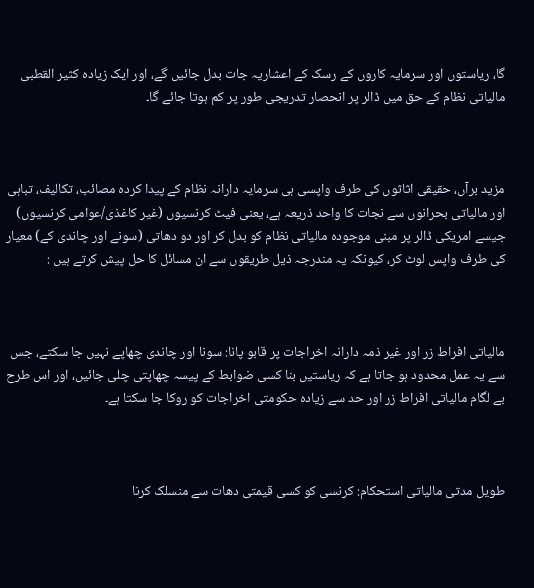گا، ریاستوں اور سرمایہ کاروں کے رسک کے اعشاریہ جات بدل جائیں گے، اور ایک زیادہ کثیر القطبی مالیاتی نظام کے حق میں ڈالر پر انحصار تدریجی طور پر کم ہوتا جائے گا۔



مزید برآں، حقیقی اثاثوں کی طرف واپسی ہی سرمایہ دارانہ نظام کے پیدا کردہ مصائب، تکالیف، تباہی اور مالیاتی بحرانوں سے نجات کا واحد ذریعہ ہے، یعنی فیٹ کرنسیوں (غیر کاغذی/عوامی کرنسیوں) جیسے امریکی ڈالر پر مبنی موجودہ مالیاتی نظام کو بدل کر اور دو دھاتی (سونے اور چاندی کے) معیار کی طرف واپس لوٹ کر، کیونکہ یہ مندرجہ ذیل طریقوں سے ان مسائل کا حل پیش کرتے ہیں :



مالیاتی افراط زر اور غیر ذمہ دارانہ اخراجات پر قابو پانا: سونا اور چاندی چھاپے نہیں جا سکتے، جس سے یہ عمل محدود ہو جاتا ہے کہ ریاستیں بنا کسی ضوابط کے پیسہ چھاپتی چلی جائیں، اور اس طرح بے لگام مالیاتی افراط زر اور حد سے زیادہ حکومتی اخراجات کو روکا جا سکتا ہے۔



طویل مدتی مالیاتی استحکام: کرنسی کو کسی قیمتی دھات سے منسلک کرنا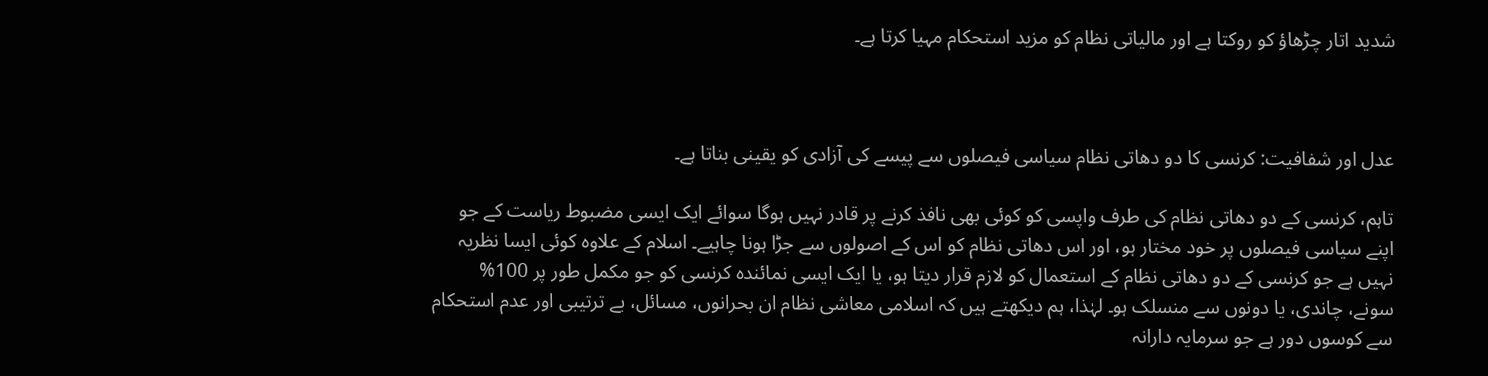شدید اتار چڑھاؤ کو روکتا ہے اور مالیاتی نظام کو مزید استحکام مہیا کرتا ہے۔



عدل اور شفافیت: کرنسی کا دو دھاتی نظام سیاسی فیصلوں سے پیسے کی آزادی کو یقینی بناتا ہے۔

تاہم، کرنسی کے دو دھاتی نظام کی طرف واپسی کو کوئی بھی نافذ کرنے پر قادر نہیں ہوگا سوائے ایک ایسی مضبوط ریاست کے جو اپنے سیاسی فیصلوں پر خود مختار ہو، اور اس دھاتی نظام کو اس کے اصولوں سے جڑا ہونا چاہیے۔ اسلام کے علاوہ کوئی ایسا نظریہ نہیں ہے جو کرنسی کے دو دھاتی نظام کے استعمال کو لازم قرار دیتا ہو، یا ایک ایسی نمائندہ کرنسی کو جو مکمل طور پر 100% سونے، چاندی، یا دونوں سے منسلک ہو۔ لہٰذا، ہم دیکھتے ہیں کہ اسلامی معاشی نظام ان بحرانوں، مسائل، بے ترتیبی اور عدم استحکام سے کوسوں دور ہے جو سرمایہ دارانہ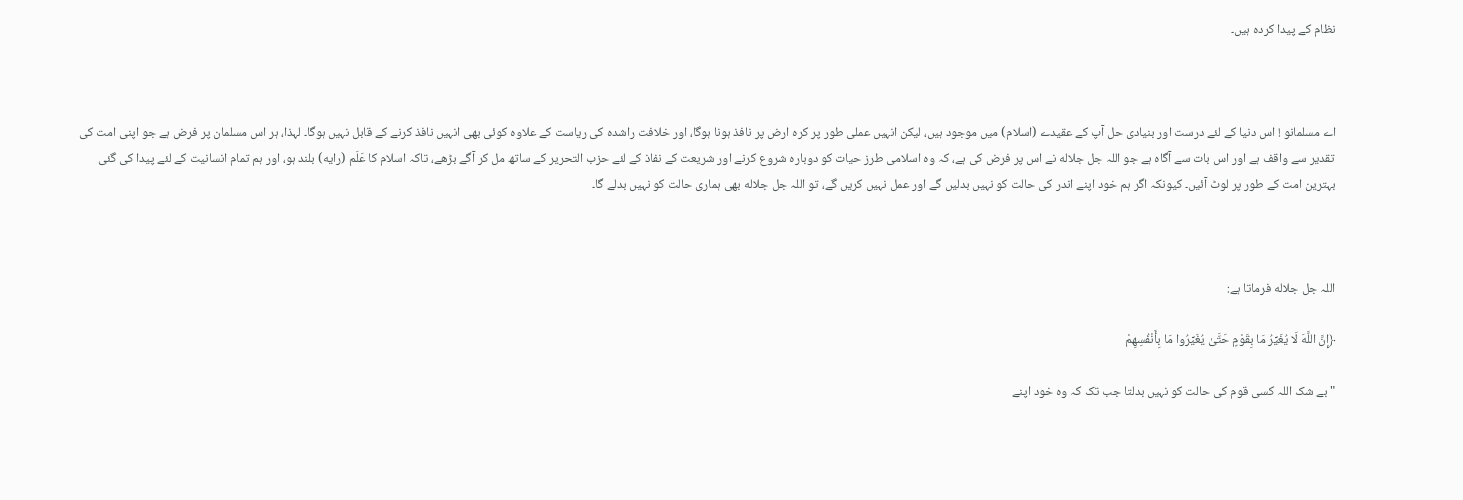نظام کے پیدا کردہ ہیں۔



اے مسلمانو ! اس دنیا کے لئے درست اور بنیادی حل آپ کے عقیدے (اسلام) میں موجود ہیں، لیکن انہیں عملی طور پر کرہ ارض پر نافذ ہونا ہوگا، اور خلافت راشدہ کی ریاست کے علاوہ کوئی بھی انہیں نافذ کرنے کے قابل نہیں ہوگا۔ لہذا، ہر اس مسلمان پر فرض ہے جو اپنی امت کی تقدیر سے واقف ہے اور اس بات سے آگاہ ہے جو اللہ جل جلاله نے اس پر فرض کی ہے، کہ وہ اسلامی طرز حیات کو دوبارہ شروع کرنے اور شریعت کے نفاذ کے لئے حزب التحریر کے ساتھ مل کر آگے بڑھے، تاکہ اسلام کا عَلَم (رايه) بلند ہو، اور ہم تمام انسانیت کے لئے پیدا کی گئی بہترین امت کے طور پر لوٹ آئیں۔ کیونکہ اگر ہم خود اپنے اندر کی حالت کو نہیں بدلیں گے اور عمل نہیں کریں گے، تو اللہ جل جلاله بھی ہماری حالت کو نہیں بدلے گا۔



اللہ جل جلاله فرماتا ہے:

﴿إِنَّ اللَّهَ لَا يُغَيِّرُ مَا بِقَوْمٍ حَتَّىٰ يُغَيِّرُوا مَا بِأَنْفُسِهِمْ

"بے شک اللہ کسی قوم کی حالت کو نہیں بدلتا جب تک کہ وہ خود اپنے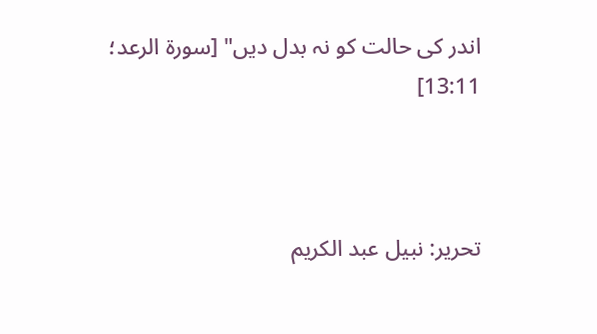اندر کی حالت کو نہ بدل دیں" [سورۃ الرعد؛ 13:11]



تحریر: نبیل عبد الکریم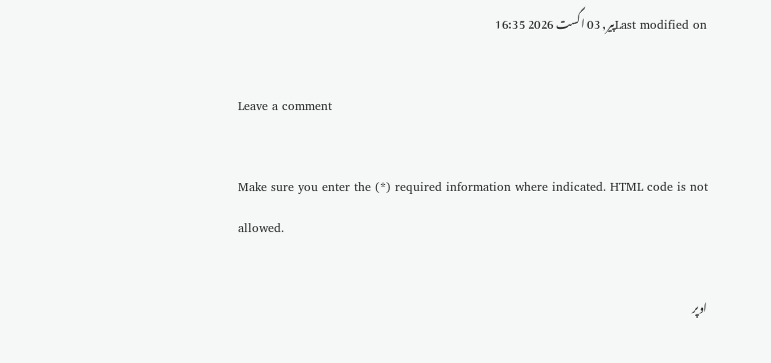Last modified onپیر, 03 اگست 2026 16:35

Leave a comment

Make sure you enter the (*) required information where indicated. HTML code is not allowed.

اوپر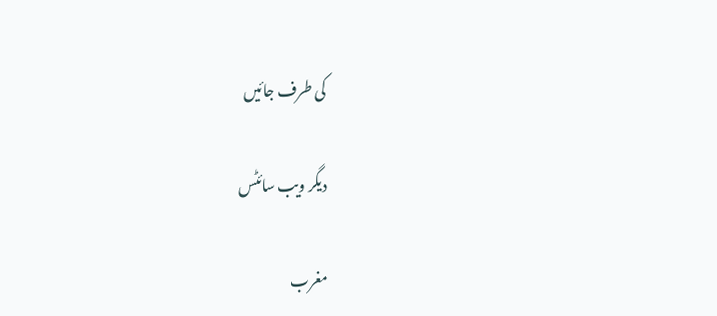کی طرف جائیں

دیگر ویب سائٹس

مغرب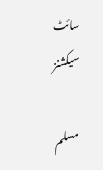سائٹ سیکشنز

مسلم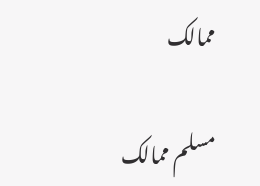ممالک

مسلم ممالک